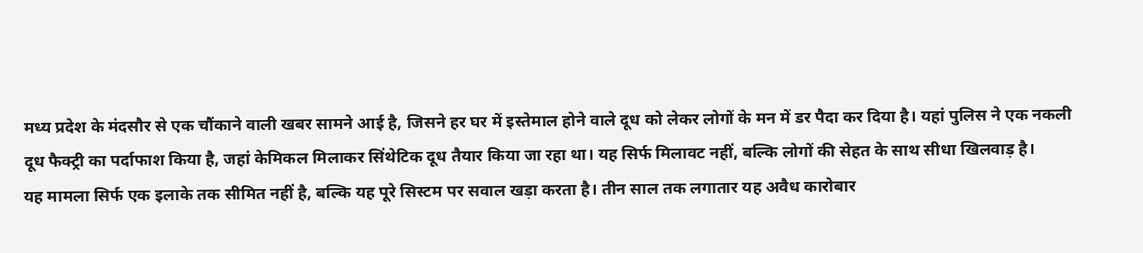मध्य प्रदेश के मंदसौर से एक चौंकाने वाली खबर सामने आई है, जिसने हर घर में इस्तेमाल होने वाले दूध को लेकर लोगों के मन में डर पैदा कर दिया है। यहां पुलिस ने एक नकली दूध फैक्ट्री का पर्दाफाश किया है, जहां केमिकल मिलाकर सिंथेटिक दूध तैयार किया जा रहा था। यह सिर्फ मिलावट नहीं, बल्कि लोगों की सेहत के साथ सीधा खिलवाड़ है।
यह मामला सिर्फ एक इलाके तक सीमित नहीं है, बल्कि यह पूरे सिस्टम पर सवाल खड़ा करता है। तीन साल तक लगातार यह अवैध कारोबार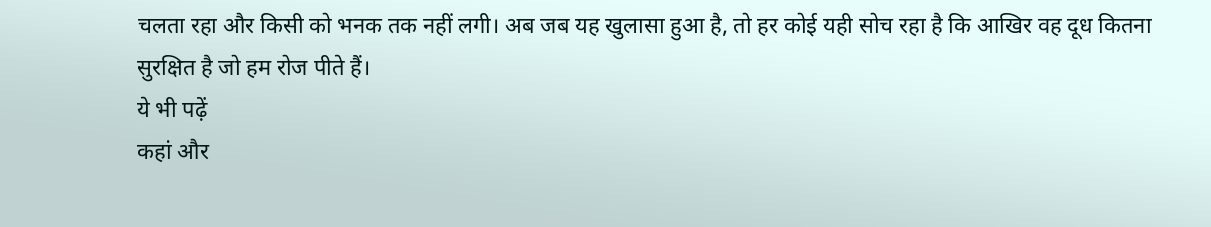चलता रहा और किसी को भनक तक नहीं लगी। अब जब यह खुलासा हुआ है, तो हर कोई यही सोच रहा है कि आखिर वह दूध कितना सुरक्षित है जो हम रोज पीते हैं।
ये भी पढ़ें
कहां और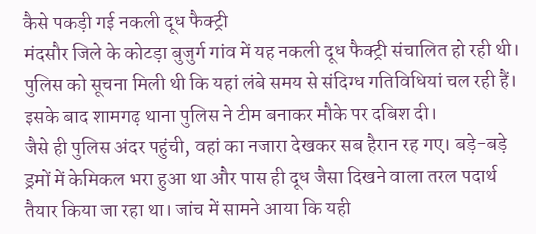कैसे पकड़ी गई नकली दूध फैक्ट्री
मंदसौर जिले के कोटड़ा बुजुर्ग गांव में यह नकली दूध फैक्ट्री संचालित हो रही थी। पुलिस को सूचना मिली थी कि यहां लंबे समय से संदिग्ध गतिविधियां चल रही हैं। इसके बाद शामगढ़ थाना पुलिस ने टीम बनाकर मौके पर दबिश दी।
जैसे ही पुलिस अंदर पहुंची, वहां का नजारा देखकर सब हैरान रह गए। बड़े-बड़े ड्रमों में केमिकल भरा हुआ था और पास ही दूध जैसा दिखने वाला तरल पदार्थ तैयार किया जा रहा था। जांच में सामने आया कि यही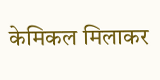केमिकल मिलाकर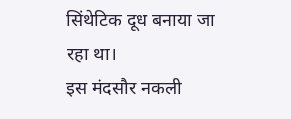सिंथेटिक दूध बनाया जा रहा था।
इस मंदसौर नकली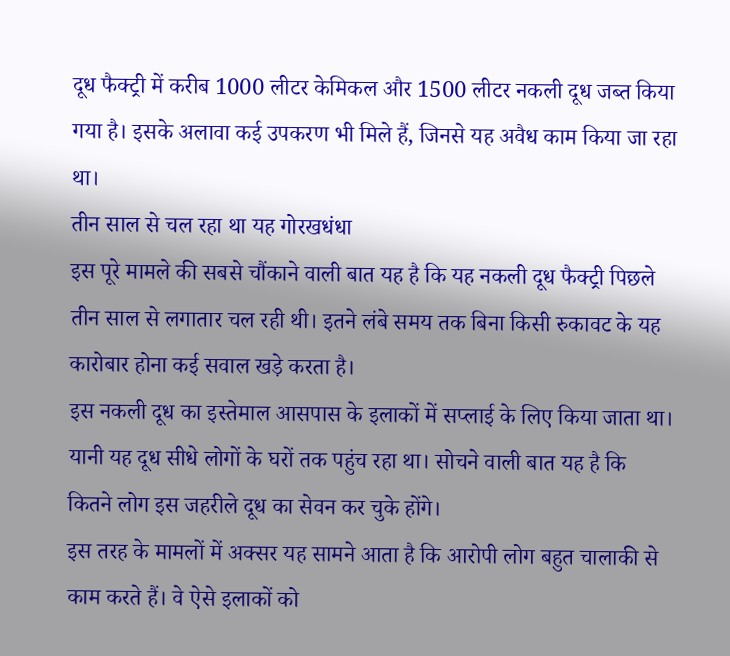दूध फैक्ट्री में करीब 1000 लीटर केमिकल और 1500 लीटर नकली दूध जब्त किया गया है। इसके अलावा कई उपकरण भी मिले हैं, जिनसे यह अवैध काम किया जा रहा था।
तीन साल से चल रहा था यह गोरखधंधा
इस पूरे मामले की सबसे चौंकाने वाली बात यह है कि यह नकली दूध फैक्ट्री पिछले तीन साल से लगातार चल रही थी। इतने लंबे समय तक बिना किसी रुकावट के यह कारोबार होना कई सवाल खड़े करता है।
इस नकली दूध का इस्तेमाल आसपास के इलाकों में सप्लाई के लिए किया जाता था। यानी यह दूध सीधे लोगों के घरों तक पहुंच रहा था। सोचने वाली बात यह है कि कितने लोग इस जहरीले दूध का सेवन कर चुके होंगे।
इस तरह के मामलों में अक्सर यह सामने आता है कि आरोपी लोग बहुत चालाकी से काम करते हैं। वे ऐसे इलाकों को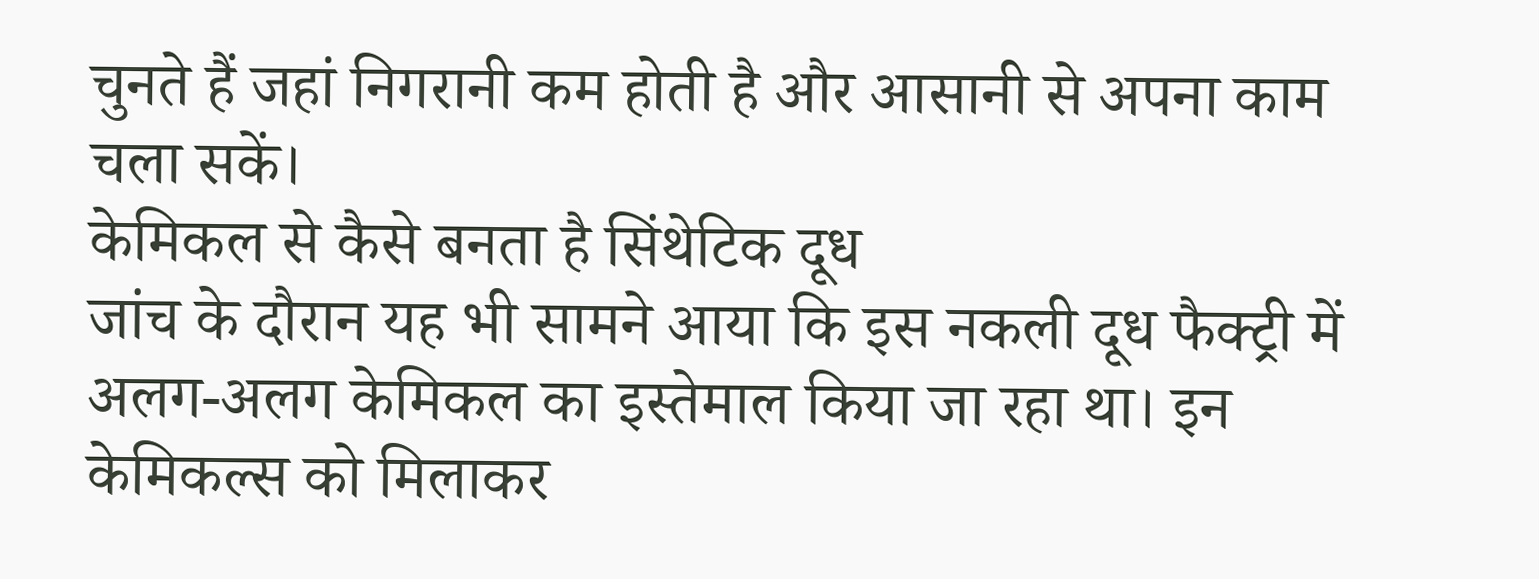चुनते हैं जहां निगरानी कम होती है और आसानी से अपना काम चला सकें।
केमिकल से कैसे बनता है सिंथेटिक दूध
जांच के दौरान यह भी सामने आया कि इस नकली दूध फैक्ट्री में अलग-अलग केमिकल का इस्तेमाल किया जा रहा था। इन केमिकल्स को मिलाकर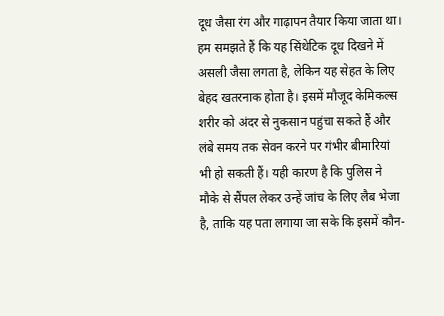दूध जैसा रंग और गाढ़ापन तैयार किया जाता था।
हम समझते हैं कि यह सिंथेटिक दूध दिखने में असली जैसा लगता है, लेकिन यह सेहत के लिए बेहद खतरनाक होता है। इसमें मौजूद केमिकल्स शरीर को अंदर से नुकसान पहुंचा सकते हैं और लंबे समय तक सेवन करने पर गंभीर बीमारियां भी हो सकती हैं। यही कारण है कि पुलिस ने मौके से सैंपल लेकर उन्हें जांच के लिए लैब भेजा है, ताकि यह पता लगाया जा सके कि इसमें कौन-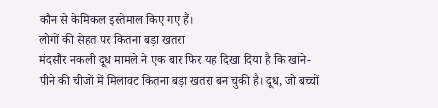कौन से केमिकल इस्तेमाल किए गए हैं।
लोगों की सेहत पर कितना बड़ा खतरा
मंदसौर नकली दूध मामले ने एक बार फिर यह दिखा दिया है कि खाने-पीने की चीजों में मिलावट कितना बड़ा खतरा बन चुकी है। दूध, जो बच्चों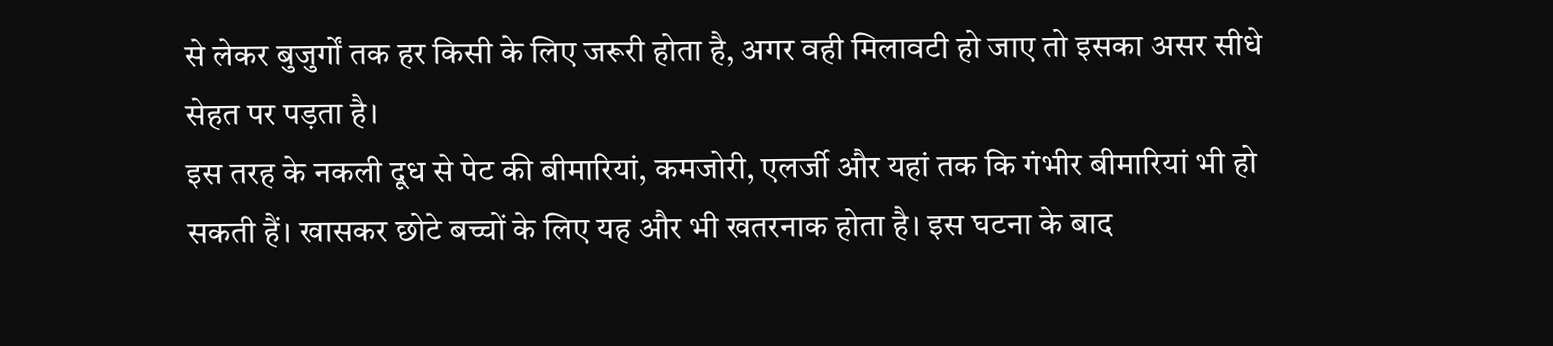से लेकर बुजुर्गों तक हर किसी के लिए जरूरी होता है, अगर वही मिलावटी हो जाए तो इसका असर सीधे सेहत पर पड़ता है।
इस तरह के नकली दूध से पेट की बीमारियां, कमजोरी, एलर्जी और यहां तक कि गंभीर बीमारियां भी हो सकती हैं। खासकर छोटे बच्चों के लिए यह और भी खतरनाक होता है। इस घटना के बाद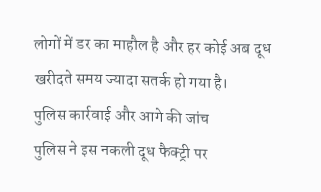लोगों में डर का माहौल है और हर कोई अब दूध खरीदते समय ज्यादा सतर्क हो गया है।
पुलिस कार्रवाई और आगे की जांच
पुलिस ने इस नकली दूध फैक्ट्री पर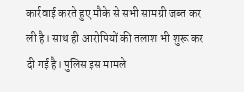कार्रवाई करते हुए मौके से सभी सामग्री जब्त कर ली है। साथ ही आरोपियों की तलाश भी शुरू कर दी गई है। पुलिस इस मामले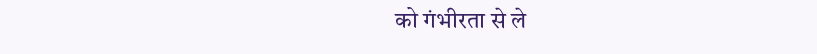को गंभीरता से ले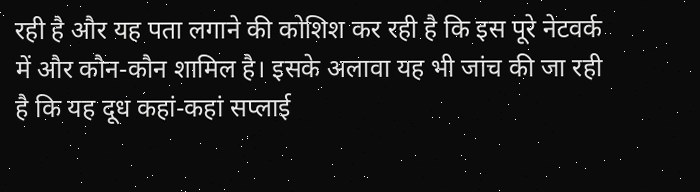रही है और यह पता लगाने की कोशिश कर रही है कि इस पूरे नेटवर्क में और कौन-कौन शामिल है। इसके अलावा यह भी जांच की जा रही है कि यह दूध कहां-कहां सप्लाई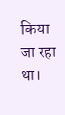किया जा रहा था।